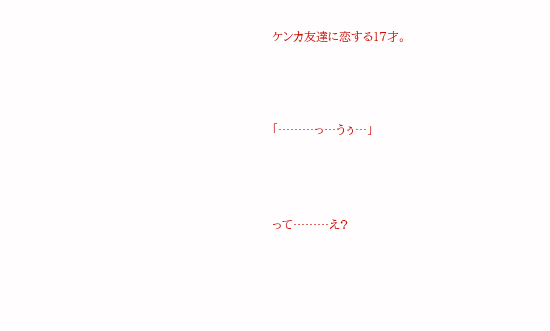ケンカ友達に恋する17才。




「………っ…うぅ…」




って………え?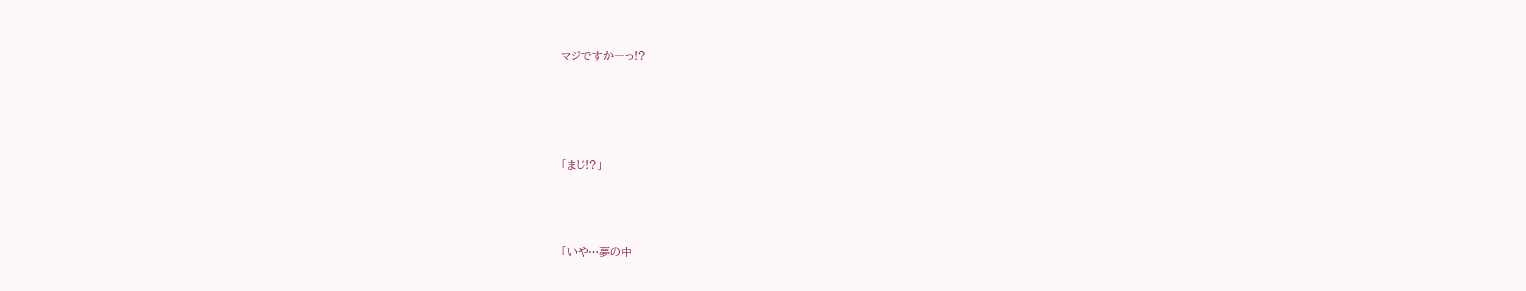マジですか―っ!?




「まじ!?」



「いや…夢の中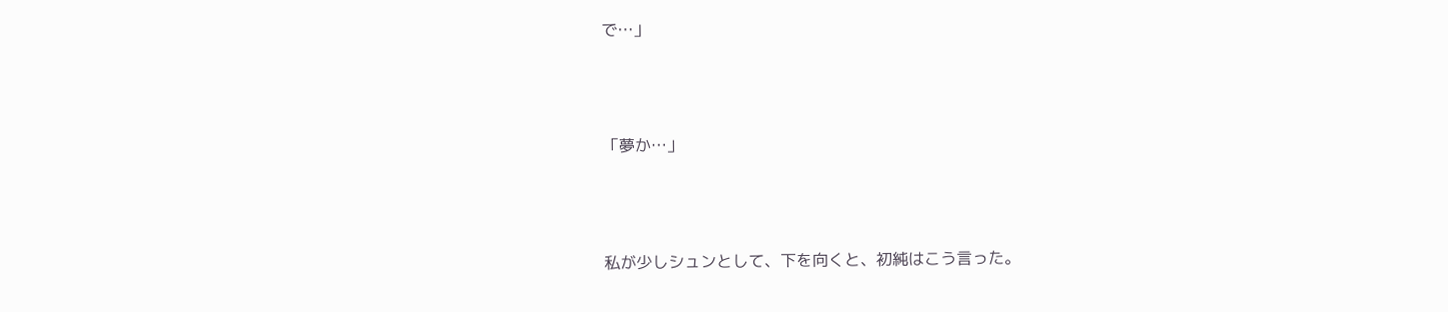で…」



「夢か…」



私が少しシュンとして、下を向くと、初純はこう言った。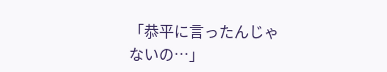「恭平に言ったんじゃないの…」